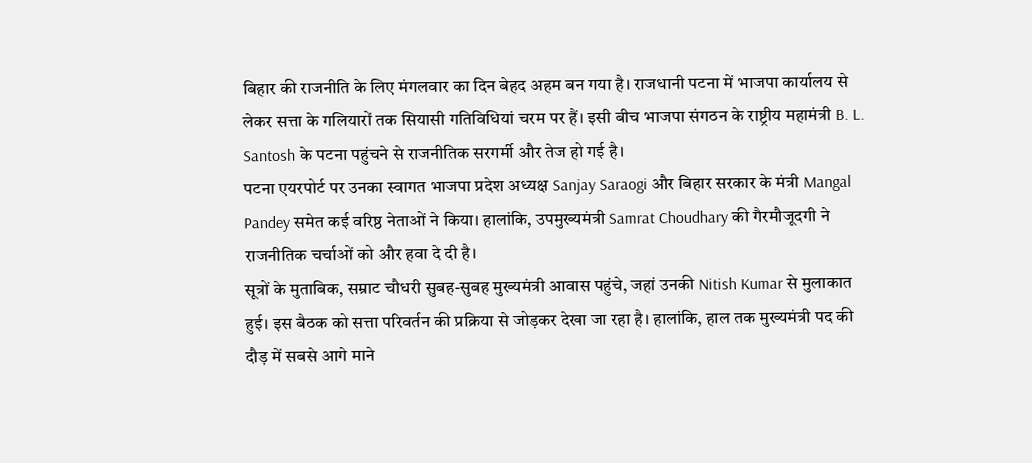बिहार की राजनीति के लिए मंगलवार का दिन बेहद अहम बन गया है। राजधानी पटना में भाजपा कार्यालय से लेकर सत्ता के गलियारों तक सियासी गतिविधियां चरम पर हैं। इसी बीच भाजपा संगठन के राष्ट्रीय महामंत्री B. L. Santosh के पटना पहुंचने से राजनीतिक सरगर्मी और तेज हो गई है।
पटना एयरपोर्ट पर उनका स्वागत भाजपा प्रदेश अध्यक्ष Sanjay Saraogi और बिहार सरकार के मंत्री Mangal Pandey समेत कई वरिष्ठ नेताओं ने किया। हालांकि, उपमुख्यमंत्री Samrat Choudhary की गैरमौजूदगी ने राजनीतिक चर्चाओं को और हवा दे दी है।
सूत्रों के मुताबिक, सम्राट चौधरी सुबह-सुबह मुख्यमंत्री आवास पहुंचे, जहां उनकी Nitish Kumar से मुलाकात हुई। इस बैठक को सत्ता परिवर्तन की प्रक्रिया से जोड़कर देखा जा रहा है। हालांकि, हाल तक मुख्यमंत्री पद की दौड़ में सबसे आगे माने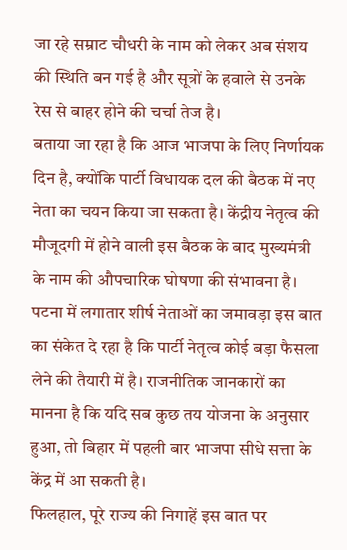जा रहे सम्राट चौधरी के नाम को लेकर अब संशय की स्थिति बन गई है और सूत्रों के हवाले से उनके रेस से बाहर होने की चर्चा तेज है।
बताया जा रहा है कि आज भाजपा के लिए निर्णायक दिन है, क्योंकि पार्टी विधायक दल की बैठक में नए नेता का चयन किया जा सकता है। केंद्रीय नेतृत्व की मौजूदगी में होने वाली इस बैठक के बाद मुख्यमंत्री के नाम की औपचारिक घोषणा की संभावना है।
पटना में लगातार शीर्ष नेताओं का जमावड़ा इस बात का संकेत दे रहा है कि पार्टी नेतृत्व कोई बड़ा फैसला लेने की तैयारी में है। राजनीतिक जानकारों का मानना है कि यदि सब कुछ तय योजना के अनुसार हुआ, तो बिहार में पहली बार भाजपा सीधे सत्ता के केंद्र में आ सकती है।
फिलहाल, पूरे राज्य की निगाहें इस बात पर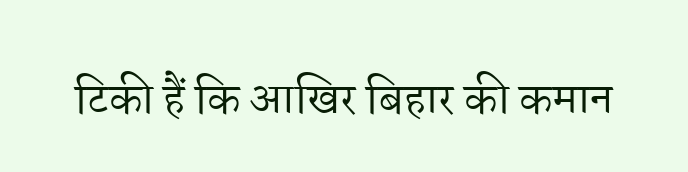टिकी हैं कि आखिर बिहार की कमान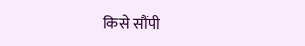किसे सौंपी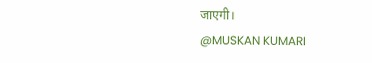जाएगी।
@MUSKAN KUMARI